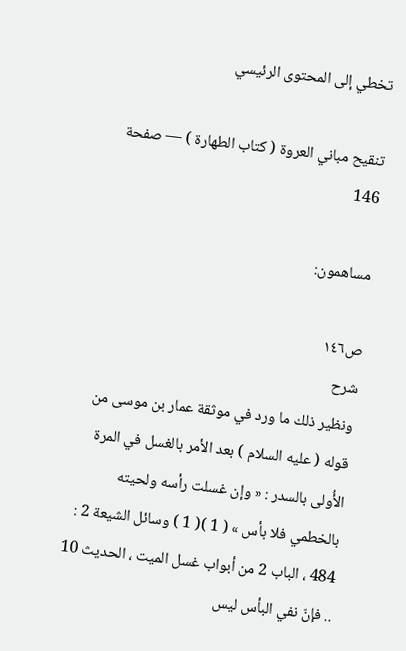تخطي إلى المحتوى الرئيسي

تنقيح مباني العروة ( كتاب الطهارة ) — صفحة 146

مساهمون:

ص١٤٦
شرح
ونظير ذلك ما ورد في موثقة عمار بن موسى من قوله ( عليه السلام ) بعد الأمر بالغسل في المرة الأُولى بالسدر : « وإن غسلت رأسه ولحيته بالخطمي فلا بأس » ( 1 )( 1 ) وسائل الشيعة 2 : 484 ، الباب 2 من أبواب غسل الميت ، الحديث 10 .. فإنّ نفي البأس ليس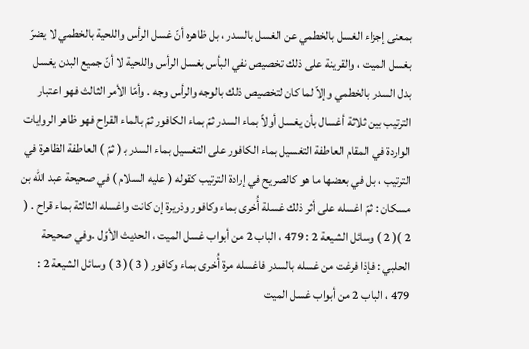بمعنى إجزاء الغسل بالخطمي عن الغسل بالسدر ، بل ظاهره أنّ غسل الرأس واللحية بالخطمي لا يضرّ بغسل الميت ، والقرينة على ذلك تخصيص نفي البأس بغسل الرأس واللحية لا أنّ جميع البدن يغسل بدل السدر بالخطمي وإلاّ لما كان لتخصيص ذلك بالوجه والرأس وجه . وأمّا الأمر الثالث فهو اعتبار الترتيب بين ثلاثة أغسال بأن يغسل أولاً بماء السدر ثمّ بماء الكافور ثمّ بالماء القراح فهو ظاهر الروايات الواردة في المقام العاطفة التغسيل بماء الكافور على التغسيل بماء السدر ب‍ ( ثمّ ) العاطفة الظاهرة في الترتيب ، بل في بعضها ما هو كالصريح في إرادة الترتيب كقوله ( عليه السلام ) في صحيحة عبد اللّه بن مسكان : ثمّ اغسله على أثر ذلك غسلة أُخرى بماء وكافور وذريرة إن كانت واغسله الثالثة بماء قراح . ( 2 )( 2 ) وسائل الشيعة 2 : 479 ، الباب 2 من أبواب غسل الميت ، الحديث الأوّل .وفي صحيحة الحلبي : فإذا فرغت من غسله بالسدر فاغسله مرة أُخرى بماء وكافور ( 3 )( 3 ) وسائل الشيعة 2 : 479 ، الباب 2 من أبواب غسل الميت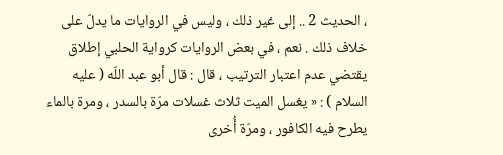، الحديث 2 .. إلى غير ذلك ، وليس في الروايات ما يدلّ على خلاف ذلك . نعم ، في بعض الروايات كرواية الحلبي إطلاق يقتضي عدم اعتبار الترتيب ، قال : قال أبو عبد اللّه ( عليه السلام ) : « يغسل الميت ثلاث غسلات مرّة بالسدر ، ومرة بالماء يطرح فيه الكافور ، ومرّة أُخرى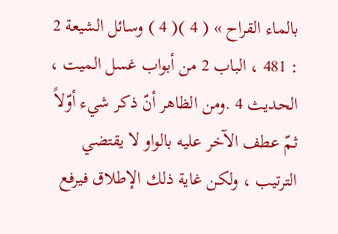بالماء القراح » ( 4 )( 4 ) وسائل الشيعة 2 : 481 ، الباب 2 من أبواب غسل الميت ، الحديث 4 .ومن الظاهر أنّ ذكر شيء أوّلاً ثمّ عطف الآخر عليه بالواو لا يقتضي الترتيب ، ولكن غاية ذلك الإطلاق فيرفع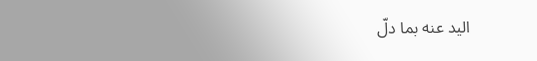اليد عنه بما دلّ